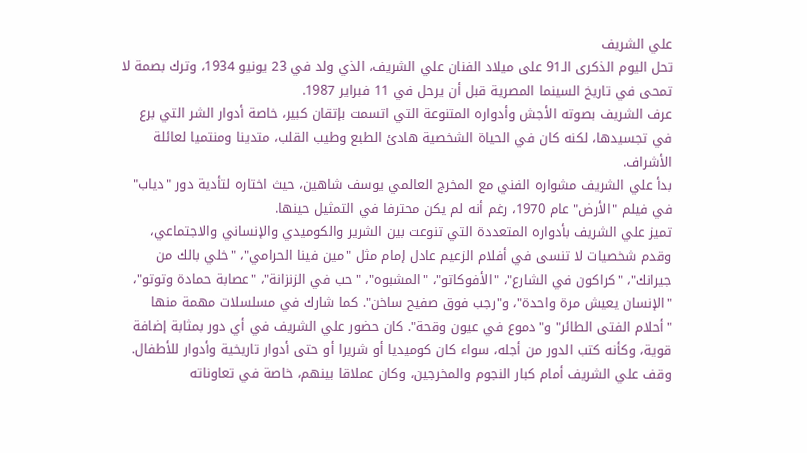علي الشريف
تحل اليوم الذكرى الـ91 على ميلاد الفنان علي الشريف، الذي ولد في 23 يونيو 1934، وترك بصمة لا تمحى في تاريخ السينما المصرية قبل أن يرحل في 11 فبراير 1987.
عرف الشريف بصوته الأجش وأدواره المتنوعة التي اتسمت بإتقان كبير، خاصة أدوار الشر التي برع في تجسيدها، لكنه كان في الحياة الشخصية هادئ الطبع وطيب القلب، متدينا ومنتميا لعائلة الأشراف.
بدأ علي الشريف مشواره الفني مع المخرج العالمي يوسف شاهين، حيث اختاره لتأدية دور "دياب" في فيلم "الأرض" عام 1970، رغم أنه لم يكن محترفا في التمثيل حينها.
تميز علي الشريف بأدواره المتعددة التي تنوعت بين الشرير والكوميدي والإنساني والاجتماعي، وقدم شخصيات لا تنسى في أفلام الزعيم عادل إمام مثل "مين فينا الحرامي"، "خلي بالك من جيرانك"، "كراكون في الشارع"، "الأفوكاتو"، "المشبوه"، "حب في الزنزانة"، "عصابة حمادة وتوتو"، "الإنسان يعيش مرة واحدة"، و"رجب فوق صفيح ساخن". كما شارك في مسلسلات مهمة منها "أحلام الفتى الطائر" و"دموع في عيون وقحة". كان حضور علي الشريف في أي دور بمثابة إضافة قوية، وكأنه كتب الدور من أجله، سواء كان كوميديا أو شريرا أو حتى أدوار تاريخية وأدوار للأطفال.
وقف علي الشريف أمام كبار النجوم والمخرجين، وكان عملاقا بينهم، خاصة في تعاوناته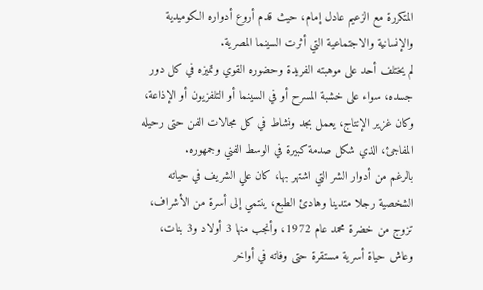المتكررة مع الزعيم عادل إمام، حيث قدم أروع أدواره الكوميدية والإنسانية والاجتماعية التي أثرت السينما المصرية.
لم يختلف أحد على موهبته الفريدة وحضوره القوي وتميزه في كل دور جسده، سواء على خشبة المسرح أو في السينما أو التلفزيون أو الإذاعة، وكان غزير الإنتاج، يعمل بجد ونشاط في كل مجالات الفن حتى رحيله المفاجئ، الذي شكل صدمة كبيرة في الوسط الفني وجمهوره.
بالرغم من أدوار الشر التي اشتهر بها، كان علي الشريف في حياته الشخصية رجلا متدينا وهادئ الطبع، ينتمي إلى أسرة من الأشراف، تزوج من خضرة محمد عام 1972، وأنجب منها 3 أولاد و3 بنات، وعاش حياة أسرية مستقرة حتى وفاته في أواخر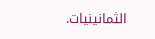الثمانينيات.